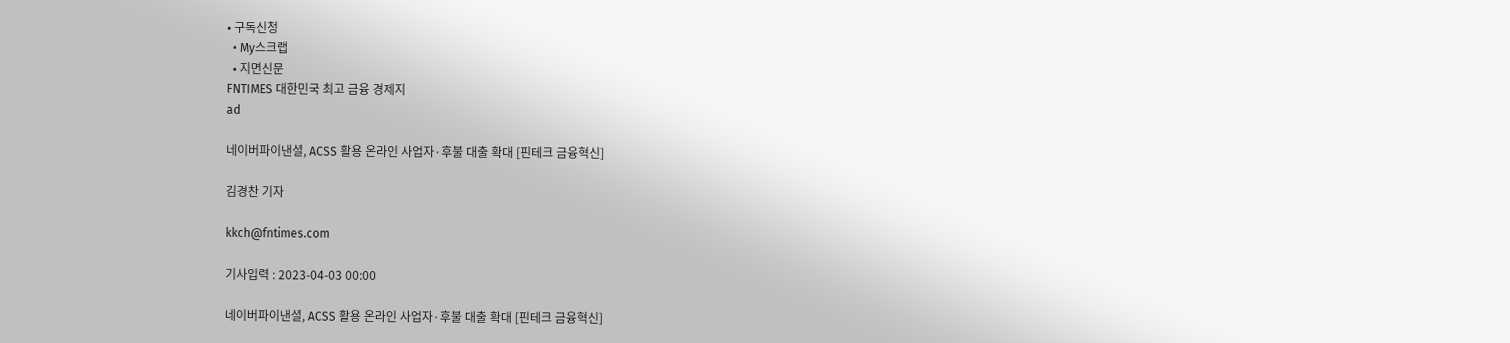• 구독신청
  • My스크랩
  • 지면신문
FNTIMES 대한민국 최고 금융 경제지
ad

네이버파이낸셜, ACSS 활용 온라인 사업자·후불 대출 확대 [핀테크 금융혁신]

김경찬 기자

kkch@fntimes.com

기사입력 : 2023-04-03 00:00

네이버파이낸셜, ACSS 활용 온라인 사업자·후불 대출 확대 [핀테크 금융혁신]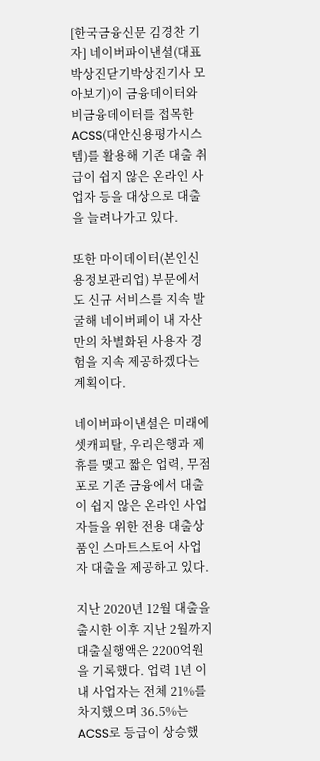[한국금융신문 김경찬 기자] 네이버파이낸셜(대표 박상진닫기박상진기사 모아보기)이 금융데이터와 비금융데이터를 접목한 ACSS(대안신용평가시스템)를 활용해 기존 대출 취급이 쉽지 않은 온라인 사업자 등을 대상으로 대출을 늘려나가고 있다.

또한 마이데이터(본인신용정보관리업) 부문에서도 신규 서비스를 지속 발굴해 네이버페이 내 자산만의 차별화된 사용자 경험을 지속 제공하겠다는 계획이다.

네이버파이낸셜은 미래에셋캐피탈, 우리은행과 제휴를 맺고 짧은 업력, 무점포로 기존 금융에서 대출이 쉽지 않은 온라인 사업자들을 위한 전용 대출상품인 스마트스토어 사업자 대출을 제공하고 있다.

지난 2020년 12월 대출을 출시한 이후 지난 2월까지 대출실행액은 2200억원을 기록했다. 업력 1년 이내 사업자는 전체 21%를 차지했으며 36.5%는 ACSS로 등급이 상승했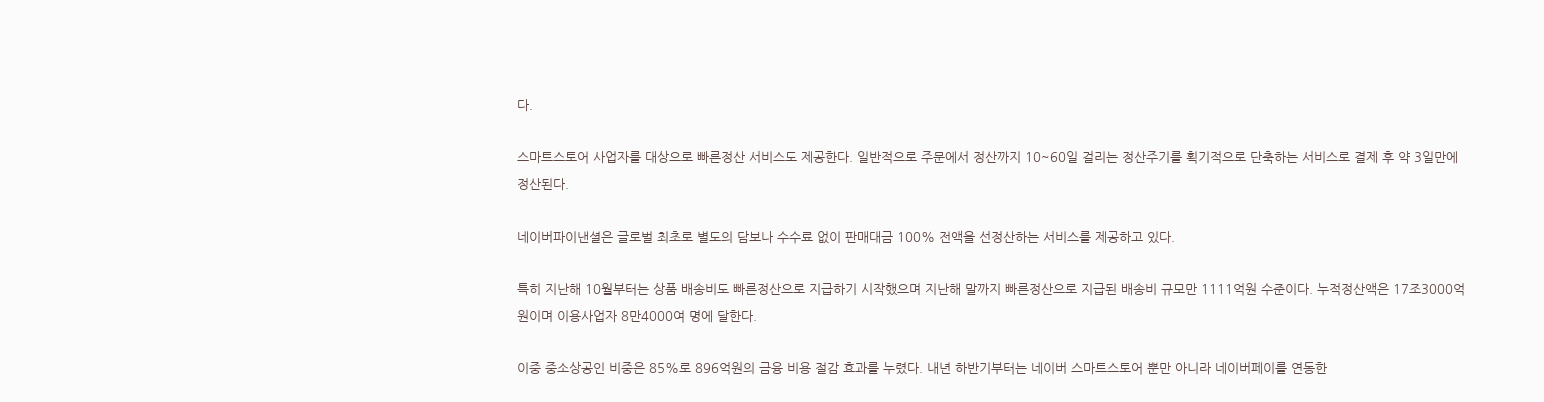다.

스마트스토어 사업자를 대상으로 빠른정산 서비스도 제공한다. 일반적으로 주문에서 정산까지 10~60일 걸리는 정산주기를 획기적으로 단축하는 서비스로 결제 후 약 3일만에 정산된다.

네이버파이낸셜은 글로벌 최초로 별도의 담보나 수수료 없이 판매대금 100% 전액을 선정산하는 서비스를 제공하고 있다.

특히 지난해 10월부터는 상품 배송비도 빠른정산으로 지급하기 시작했으며 지난해 말까지 빠른정산으로 지급된 배송비 규모만 1111억원 수준이다. 누적정산액은 17조3000억원이며 이용사업자 8만4000여 명에 달한다.

이중 중소상공인 비중은 85%로 896억원의 금융 비용 절감 효과를 누렸다. 내년 하반기부터는 네이버 스마트스토어 뿐만 아니라 네이버페이를 연동한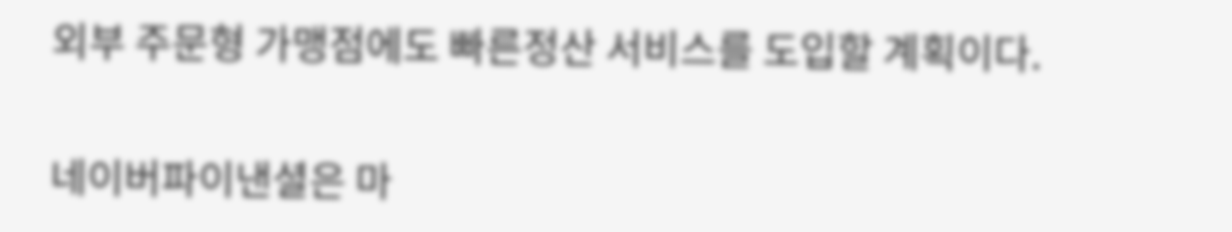외부 주문형 가맹점에도 빠른정산 서비스를 도입할 계획이다.

네이버파이낸셜은 마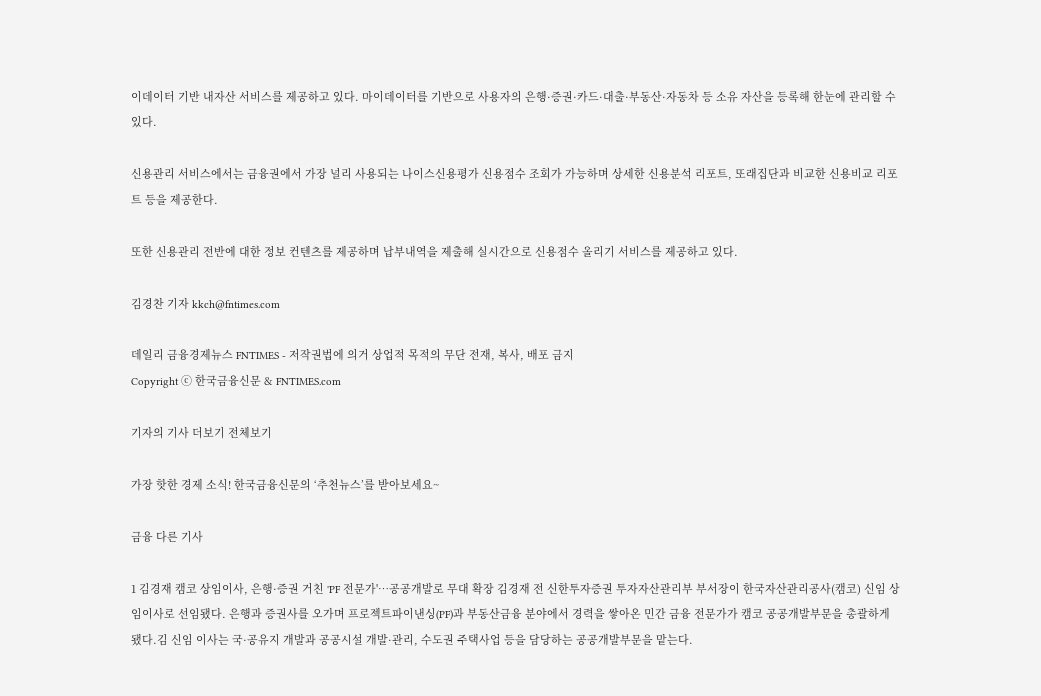이데이터 기반 내자산 서비스를 제공하고 있다. 마이데이터를 기반으로 사용자의 은행·증권·카드·대출·부동산·자동차 등 소유 자산을 등록해 한눈에 관리할 수 있다.

신용관리 서비스에서는 금융권에서 가장 널리 사용되는 나이스신용평가 신용점수 조회가 가능하며 상세한 신용분석 리포트, 또래집단과 비교한 신용비교 리포트 등을 제공한다.

또한 신용관리 전반에 대한 정보 컨텐츠를 제공하며 납부내역을 제출해 실시간으로 신용점수 올리기 서비스를 제공하고 있다.

김경찬 기자 kkch@fntimes.com

데일리 금융경제뉴스 FNTIMES - 저작권법에 의거 상업적 목적의 무단 전재, 복사, 배포 금지
Copyright ⓒ 한국금융신문 & FNTIMES.com

기자의 기사 더보기 전체보기

가장 핫한 경제 소식! 한국금융신문의 ‘추천뉴스’를 받아보세요~

금융 다른 기사

1 김경재 캠코 상임이사, 은행·증권 거친 'PF 전문가'…공공개발로 무대 확장 김경재 전 신한투자증권 투자자산관리부 부서장이 한국자산관리공사(캠코) 신임 상임이사로 선임됐다. 은행과 증권사를 오가며 프로젝트파이낸싱(PF)과 부동산금융 분야에서 경력을 쌓아온 민간 금융 전문가가 캠코 공공개발부문을 총괄하게 됐다.김 신임 이사는 국·공유지 개발과 공공시설 개발·관리, 수도권 주택사업 등을 담당하는 공공개발부문을 맡는다.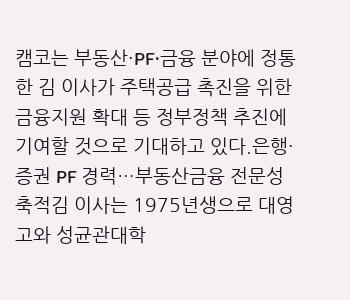캠코는 부동산·PF·금융 분야에 정통한 김 이사가 주택공급 촉진을 위한 금융지원 확대 등 정부정책 추진에 기여할 것으로 기대하고 있다.은행·증권 PF 경력…부동산금융 전문성 축적김 이사는 1975년생으로 대영고와 성균관대학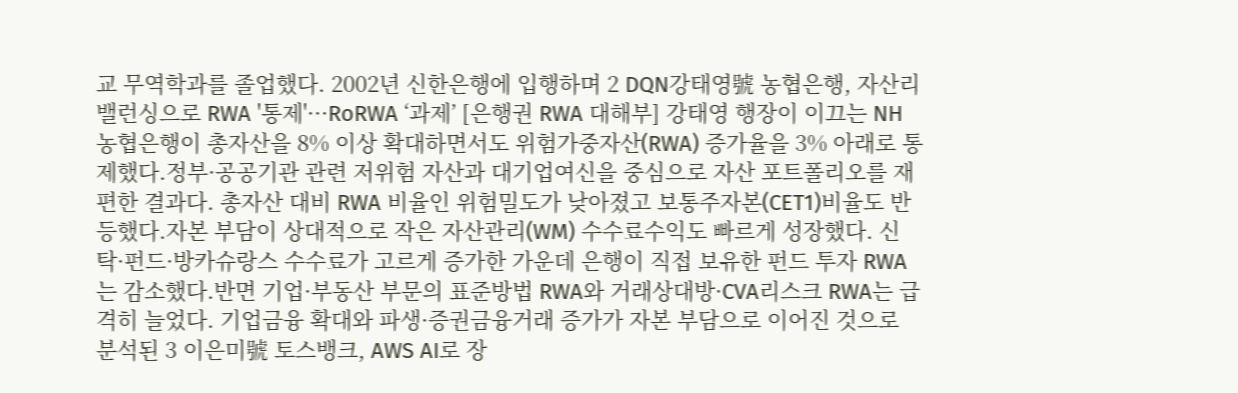교 무역학과를 졸업했다. 2002년 신한은행에 입행하며 2 DQN강태영號 농협은행, 자산리밸런싱으로 RWA '통제'···RoRWA ‘과제’ [은행권 RWA 대해부] 강태영 행장이 이끄는 NH농협은행이 총자산을 8% 이상 확대하면서도 위험가중자산(RWA) 증가율을 3% 아래로 통제했다.정부·공공기관 관련 저위험 자산과 대기업여신을 중심으로 자산 포트폴리오를 재편한 결과다. 총자산 대비 RWA 비율인 위험밀도가 낮아졌고 보통주자본(CET1)비율도 반등했다.자본 부담이 상대적으로 작은 자산관리(WM) 수수료수익도 빠르게 성장했다. 신탁·펀드·방카슈랑스 수수료가 고르게 증가한 가운데 은행이 직접 보유한 펀드 투자 RWA는 감소했다.반면 기업·부동산 부문의 표준방법 RWA와 거래상대방·CVA리스크 RWA는 급격히 늘었다. 기업금융 확대와 파생·증권금융거래 증가가 자본 부담으로 이어진 것으로 분석된 3 이은미號 토스뱅크, AWS AI로 장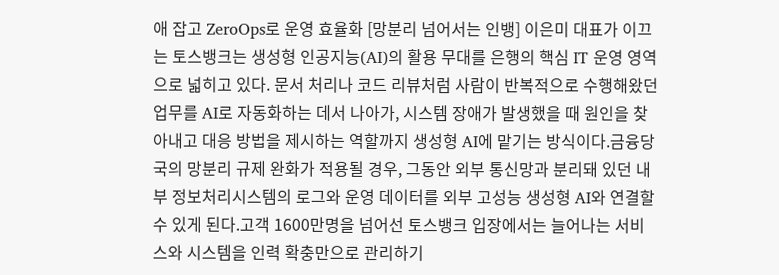애 잡고 ZeroOps로 운영 효율화 [망분리 넘어서는 인뱅] 이은미 대표가 이끄는 토스뱅크는 생성형 인공지능(AI)의 활용 무대를 은행의 핵심 IT 운영 영역으로 넓히고 있다. 문서 처리나 코드 리뷰처럼 사람이 반복적으로 수행해왔던 업무를 AI로 자동화하는 데서 나아가, 시스템 장애가 발생했을 때 원인을 찾아내고 대응 방법을 제시하는 역할까지 생성형 AI에 맡기는 방식이다.금융당국의 망분리 규제 완화가 적용될 경우, 그동안 외부 통신망과 분리돼 있던 내부 정보처리시스템의 로그와 운영 데이터를 외부 고성능 생성형 AI와 연결할 수 있게 된다.고객 1600만명을 넘어선 토스뱅크 입장에서는 늘어나는 서비스와 시스템을 인력 확충만으로 관리하기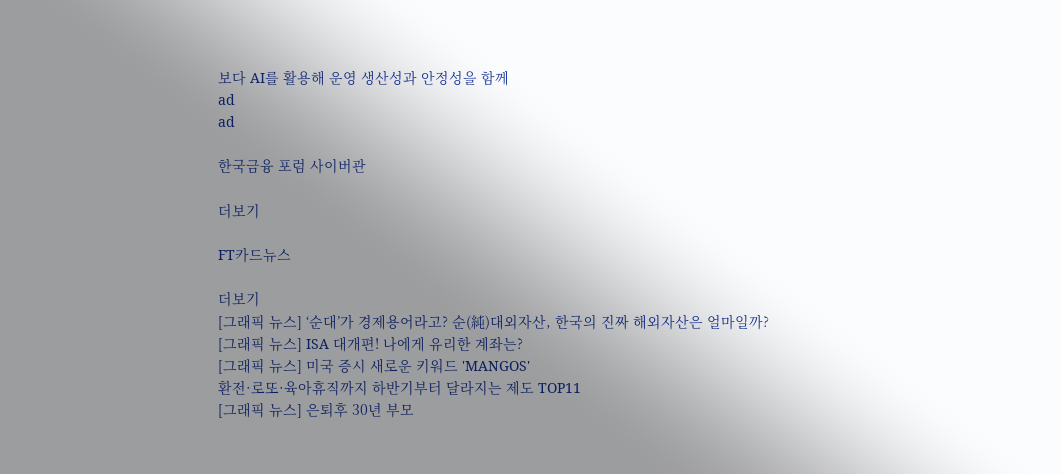보다 AI를 활용해 운영 생산성과 안정성을 함께
ad
ad

한국금융 포럼 사이버관

더보기

FT카드뉴스

더보기
[그래픽 뉴스] ‘순대’가 경제용어라고? 순(純)대외자산, 한국의 진짜 해외자산은 얼마일까?
[그래픽 뉴스] ISA 대개편! 나에게 유리한 계좌는?
[그래픽 뉴스] 미국 증시 새로운 키워드 'MANGOS'
환전·로또·육아휴직까지 하반기부터 달라지는 제도 TOP11
[그래픽 뉴스] 은퇴후 30년 부모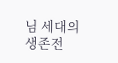님 세대의 생존전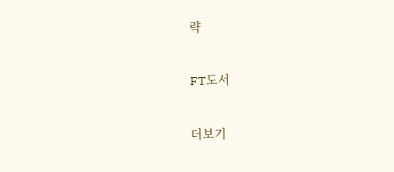략

FT도서

더보기